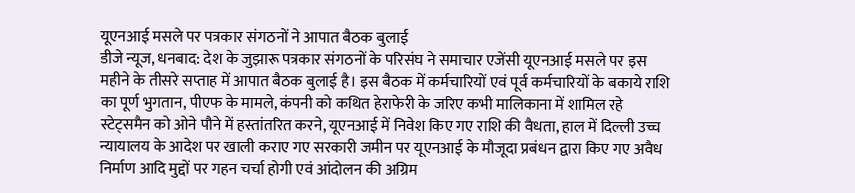यूएनआई मसले पर पत्रकार संगठनों ने आपात बैठक बुलाई
डीजे न्यूज, धनबाद: देश के जुझारू पत्रकार संगठनों के परिसंघ ने समाचार एजेंसी यूएनआई मसले पर इस महीने के तीसरे सप्ताह में आपात बैठक बुलाई है। इस बैठक में कर्मचारियों एवं पूर्व कर्मचारियों के बकाये राशि का पूर्ण भुगतान, पीएफ के मामले, कंपनी को कथित हेराफेरी के जरिए कभी मालिकाना में शामिल रहे स्टेट्समैन को ओने पौने में हस्तांतरित करने, यूएनआई में निवेश किए गए राशि की वैधता, हाल में दिल्ली उच्च न्यायालय के आदेश पर खाली कराए गए सरकारी जमीन पर यूएनआई के मौजूदा प्रबंधन द्वारा किए गए अवैध निर्माण आदि मुद्दों पर गहन चर्चा होगी एवं आंदोलन की अग्रिम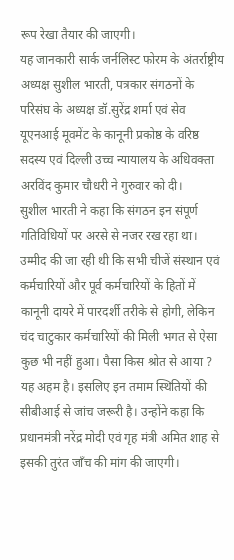रूप रेखा तैयार की जाएगी।
यह जानकारी सार्क जर्नलिस्ट फोरम के अंतर्राष्ट्रीय अध्यक्ष सुशील भारती, पत्रकार संगठनों के परिसंघ के अध्यक्ष डॉ.सुरेंद्र शर्मा एवं सेव यूएनआई मूवमेंट के कानूनी प्रकोष्ठ के वरिष्ठ सदस्य एवं दिल्ली उच्च न्यायालय के अधिवक्ता अरविंद कुमार चौधरी ने गुरुवार को दी।
सुशील भारती ने कहा कि संगठन इन संपूर्ण गतिविधियों पर अरसे से नजर रख रहा था। उम्मीद की जा रही थी कि सभी चीजें संस्थान एवं कर्मचारियों और पूर्व कर्मचारियों के हितों में कानूनी दायरे में पारदर्शी तरीके से होगी, लेकिन चंद चाटुकार कर्मचारियों की मिली भगत से ऐसा कुछ भी नहीं हुआ। पैसा किस श्रोत से आया ? यह अहम है। इसलिए इन तमाम स्थितियों की सीबीआई से जांच जरूरी है। उन्होंने कहा कि प्रधानमंत्री नरेंद्र मोदी एवं गृह मंत्री अमित शाह से इसकी तुरंत जाँच की मांग की जाएगी।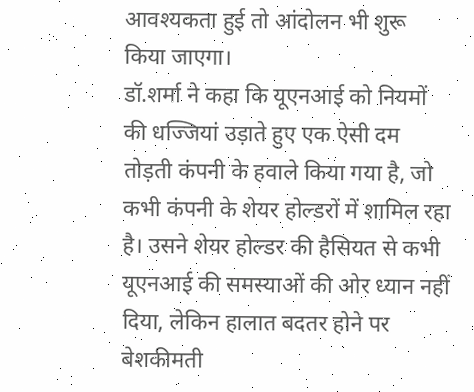आवश्यकता हुई तो आंदोलन भी शुरू किया जाएगा।
डॉ.शर्मा ने कहा कि यूएनआई को नियमों की धज्जियां उड़ाते हुए एक ऐसी दम तोड़ती कंपनी के हवाले किया गया है, जो कभी कंपनी के शेयर होल्डरों में शामिल रहा है। उसने शेयर होल्डर की हैसियत से कभी यूएनआई की समस्याओं की ओर ध्यान नहीं दिया, लेकिन हालात बदतर होने पर बेशकीमती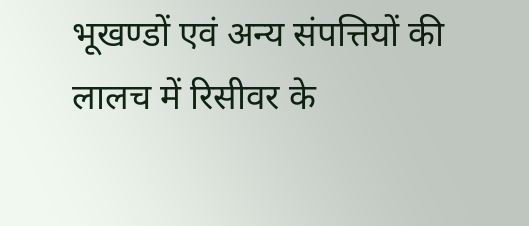भूखण्डों एवं अन्य संपत्तियों की लालच में रिसीवर के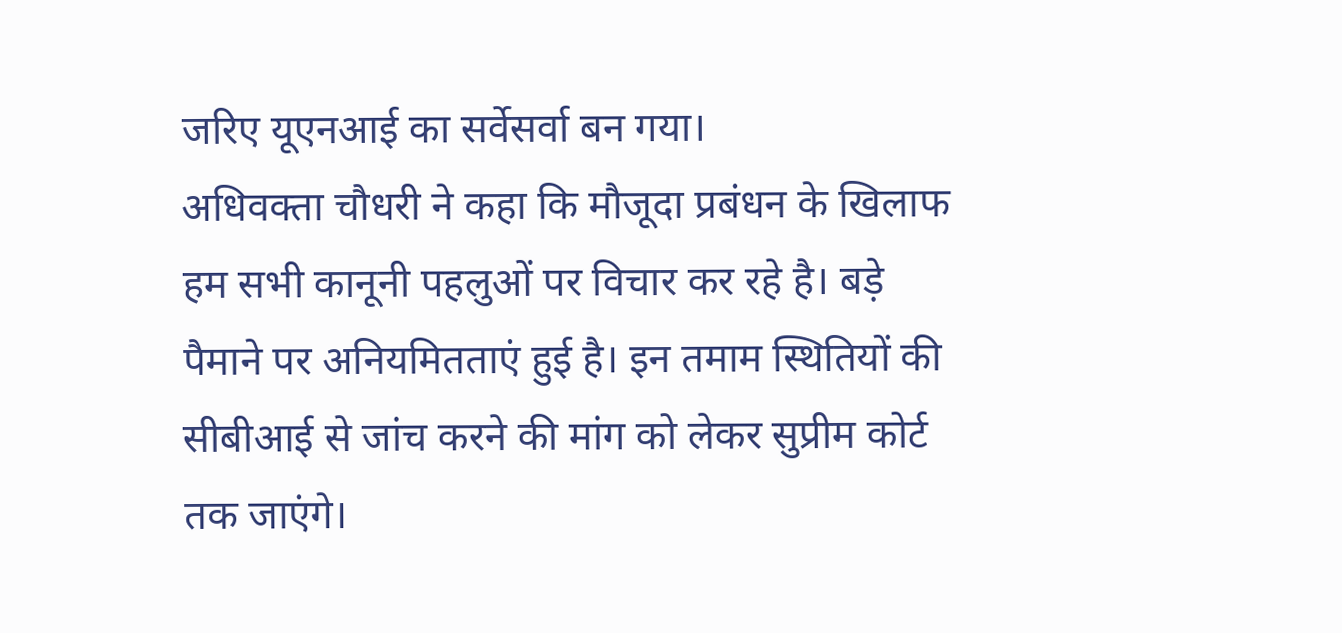जरिए यूएनआई का सर्वेसर्वा बन गया।
अधिवक्ता चौधरी ने कहा कि मौजूदा प्रबंधन के खिलाफ हम सभी कानूनी पहलुओं पर विचार कर रहे है। बड़े पैमाने पर अनियमितताएं हुई है। इन तमाम स्थितियों की सीबीआई से जांच करने की मांग को लेकर सुप्रीम कोर्ट तक जाएंगे।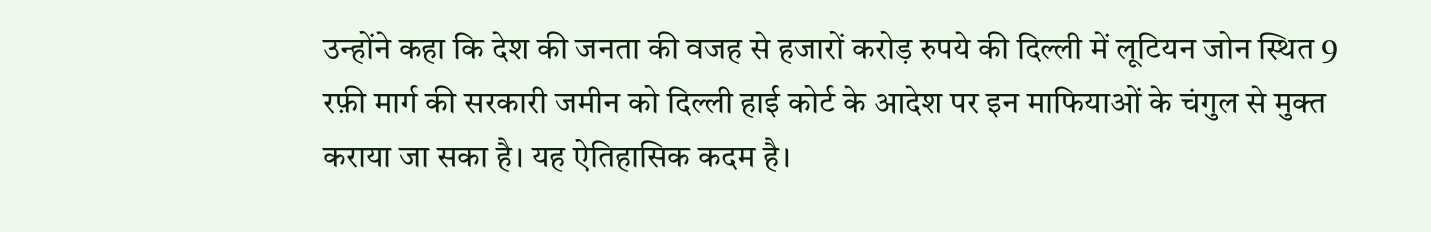उन्होंने कहा कि देश की जनता की वजह से हजारों करोड़ रुपये की दिल्ली में लूटियन जोन स्थित 9 रफ़ी मार्ग की सरकारी जमीन को दिल्ली हाई कोर्ट के आदेश पर इन माफियाओं के चंगुल से मुक्त कराया जा सका है। यह ऐतिहासिक कदम है।